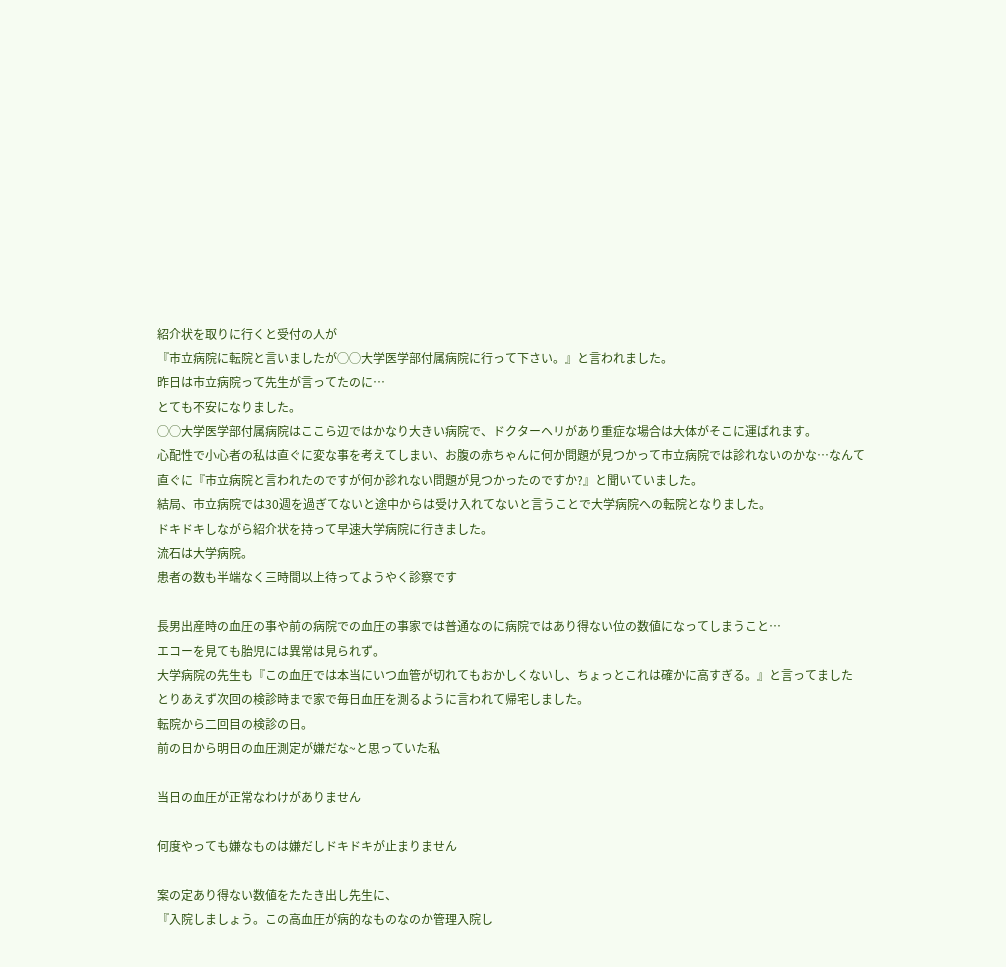紹介状を取りに行くと受付の人が
『市立病院に転院と言いましたが◯◯大学医学部付属病院に行って下さい。』と言われました。
昨日は市立病院って先生が言ってたのに…
とても不安になりました。
◯◯大学医学部付属病院はここら辺ではかなり大きい病院で、ドクターヘリがあり重症な場合は大体がそこに運ばれます。
心配性で小心者の私は直ぐに変な事を考えてしまい、お腹の赤ちゃんに何か問題が見つかって市立病院では診れないのかな…なんて
直ぐに『市立病院と言われたのですが何か診れない問題が見つかったのですか?』と聞いていました。
結局、市立病院では30週を過ぎてないと途中からは受け入れてないと言うことで大学病院への転院となりました。
ドキドキしながら紹介状を持って早速大学病院に行きました。
流石は大学病院。
患者の数も半端なく三時間以上待ってようやく診察です

長男出産時の血圧の事や前の病院での血圧の事家では普通なのに病院ではあり得ない位の数値になってしまうこと…
エコーを見ても胎児には異常は見られず。
大学病院の先生も『この血圧では本当にいつ血管が切れてもおかしくないし、ちょっとこれは確かに高すぎる。』と言ってました
とりあえず次回の検診時まで家で毎日血圧を測るように言われて帰宅しました。
転院から二回目の検診の日。
前の日から明日の血圧測定が嫌だな~と思っていた私

当日の血圧が正常なわけがありません

何度やっても嫌なものは嫌だしドキドキが止まりません

案の定あり得ない数値をたたき出し先生に、
『入院しましょう。この高血圧が病的なものなのか管理入院し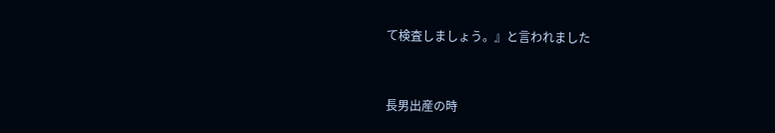て検査しましょう。』と言われました


長男出産の時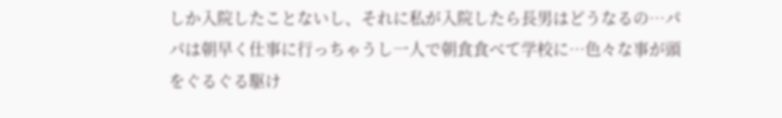しか入院したことないし、それに私が入院したら長男はどうなるの…パパは朝早く仕事に行っちゃうし一人で朝食食べて学校に…色々な事が頭をぐるぐる駆け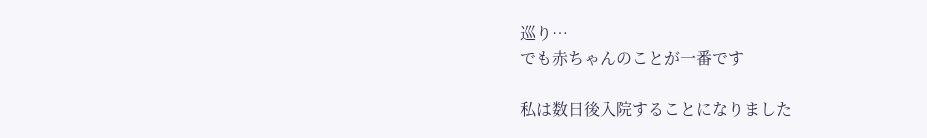巡り…
でも赤ちゃんのことが一番です

私は数日後入院することになりました